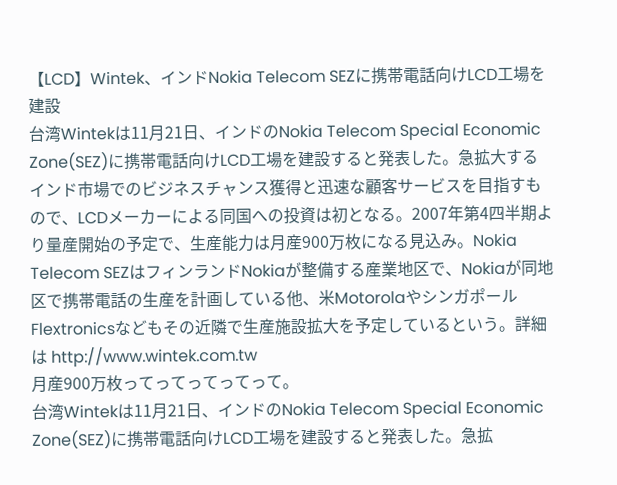【LCD】Wintek、インドNokia Telecom SEZに携帯電話向けLCD工場を建設
台湾Wintekは11月21日、インドのNokia Telecom Special Economic Zone(SEZ)に携帯電話向けLCD工場を建設すると発表した。急拡大するインド市場でのビジネスチャンス獲得と迅速な顧客サービスを目指すもので、LCDメーカーによる同国への投資は初となる。2007年第4四半期より量産開始の予定で、生産能力は月産900万枚になる見込み。Nokia Telecom SEZはフィンランドNokiaが整備する産業地区で、Nokiaが同地区で携帯電話の生産を計画している他、米MotorolaやシンガポールFlextronicsなどもその近隣で生産施設拡大を予定しているという。詳細は http://www.wintek.com.tw
月産900万枚ってってってってって。
台湾Wintekは11月21日、インドのNokia Telecom Special Economic Zone(SEZ)に携帯電話向けLCD工場を建設すると発表した。急拡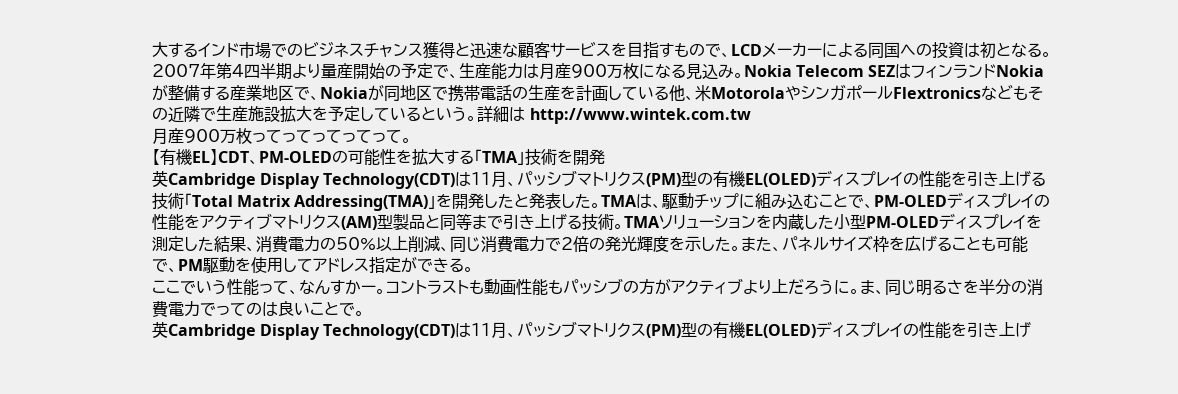大するインド市場でのビジネスチャンス獲得と迅速な顧客サービスを目指すもので、LCDメーカーによる同国への投資は初となる。2007年第4四半期より量産開始の予定で、生産能力は月産900万枚になる見込み。Nokia Telecom SEZはフィンランドNokiaが整備する産業地区で、Nokiaが同地区で携帯電話の生産を計画している他、米MotorolaやシンガポールFlextronicsなどもその近隣で生産施設拡大を予定しているという。詳細は http://www.wintek.com.tw
月産900万枚ってってってってって。
【有機EL】CDT、PM-OLEDの可能性を拡大する「TMA」技術を開発
英Cambridge Display Technology(CDT)は11月、パッシブマトリクス(PM)型の有機EL(OLED)ディスプレイの性能を引き上げる技術「Total Matrix Addressing(TMA)」を開発したと発表した。TMAは、駆動チップに組み込むことで、PM-OLEDディスプレイの性能をアクティブマトリクス(AM)型製品と同等まで引き上げる技術。TMAソリューションを内蔵した小型PM-OLEDディスプレイを測定した結果、消費電力の50%以上削減、同じ消費電力で2倍の発光輝度を示した。また、パネルサイズ枠を広げることも可能で、PM駆動を使用してアドレス指定ができる。
ここでいう性能って、なんすかー。コントラストも動画性能もパッシブの方がアクティブより上だろうに。ま、同じ明るさを半分の消費電力でってのは良いことで。
英Cambridge Display Technology(CDT)は11月、パッシブマトリクス(PM)型の有機EL(OLED)ディスプレイの性能を引き上げ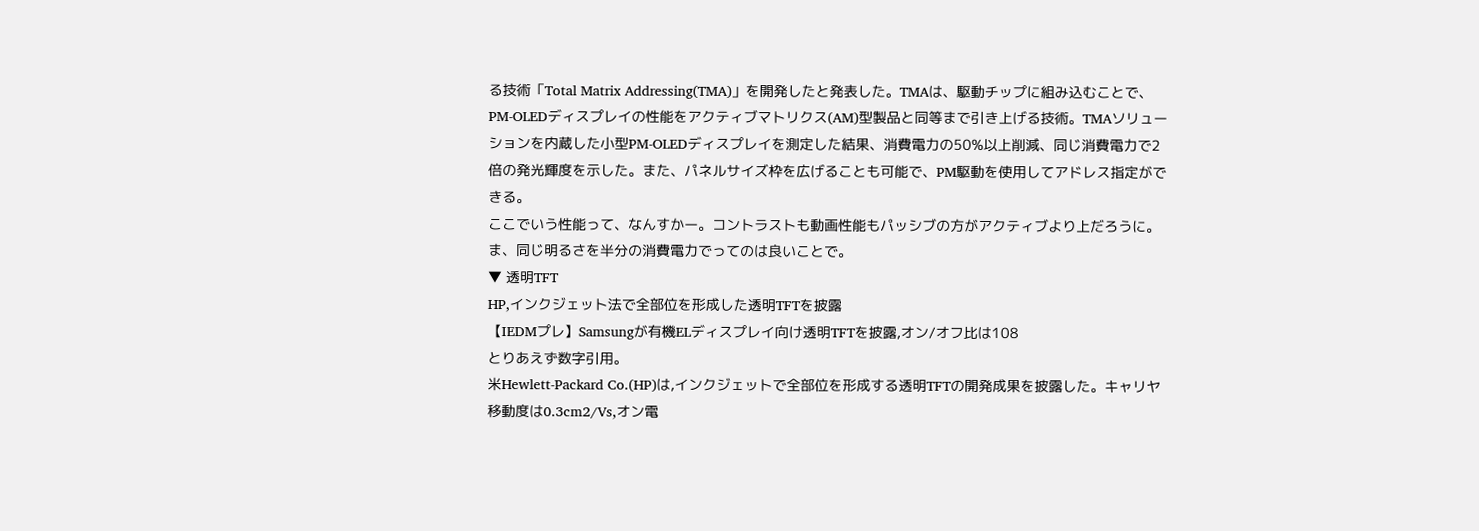る技術「Total Matrix Addressing(TMA)」を開発したと発表した。TMAは、駆動チップに組み込むことで、PM-OLEDディスプレイの性能をアクティブマトリクス(AM)型製品と同等まで引き上げる技術。TMAソリューションを内蔵した小型PM-OLEDディスプレイを測定した結果、消費電力の50%以上削減、同じ消費電力で2倍の発光輝度を示した。また、パネルサイズ枠を広げることも可能で、PM駆動を使用してアドレス指定ができる。
ここでいう性能って、なんすかー。コントラストも動画性能もパッシブの方がアクティブより上だろうに。ま、同じ明るさを半分の消費電力でってのは良いことで。
▼ 透明TFT
HP,インクジェット法で全部位を形成した透明TFTを披露
【IEDMプレ】Samsungが有機ELディスプレイ向け透明TFTを披露,オン/オフ比は108
とりあえず数字引用。
米Hewlett-Packard Co.(HP)は,インクジェットで全部位を形成する透明TFTの開発成果を披露した。キャリヤ移動度は0.3cm2/Vs,オン電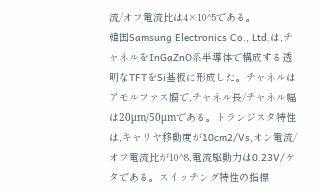流/オフ電流比は4×10^5である。
韓国Samsung Electronics Co., Ltd.は,チャネルをInGaZnO系半導体で構成する透明なTFTをSi基板に形成した。チャネルはアモルファス膜で,チャネル長/チャネル幅は20μm/50μmである。トランジスタ特性は,キャリヤ移動度が10cm2/Vs,オン電流/オフ電流比が10^8,電流駆動力は0.23V/ケタである。スイッチング特性の指標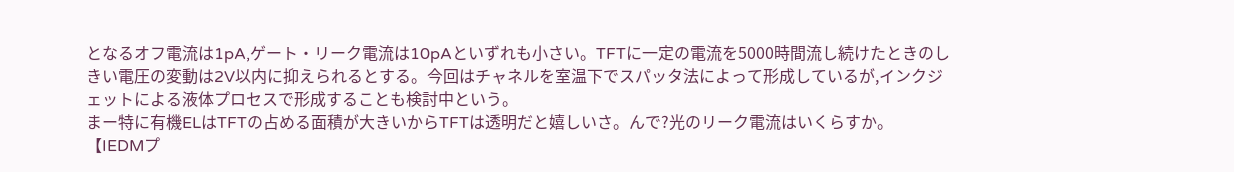となるオフ電流は1pA,ゲート・リーク電流は10pAといずれも小さい。TFTに一定の電流を5000時間流し続けたときのしきい電圧の変動は2V以内に抑えられるとする。今回はチャネルを室温下でスパッタ法によって形成しているが,インクジェットによる液体プロセスで形成することも検討中という。
まー特に有機ELはTFTの占める面積が大きいからTFTは透明だと嬉しいさ。んで?光のリーク電流はいくらすか。
【IEDMプ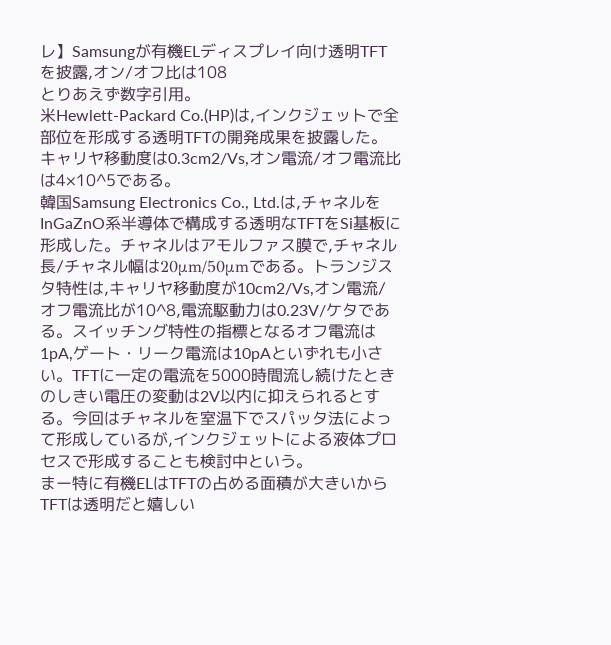レ】Samsungが有機ELディスプレイ向け透明TFTを披露,オン/オフ比は108
とりあえず数字引用。
米Hewlett-Packard Co.(HP)は,インクジェットで全部位を形成する透明TFTの開発成果を披露した。キャリヤ移動度は0.3cm2/Vs,オン電流/オフ電流比は4×10^5である。
韓国Samsung Electronics Co., Ltd.は,チャネルをInGaZnO系半導体で構成する透明なTFTをSi基板に形成した。チャネルはアモルファス膜で,チャネル長/チャネル幅は20μm/50μmである。トランジスタ特性は,キャリヤ移動度が10cm2/Vs,オン電流/オフ電流比が10^8,電流駆動力は0.23V/ケタである。スイッチング特性の指標となるオフ電流は1pA,ゲート・リーク電流は10pAといずれも小さい。TFTに一定の電流を5000時間流し続けたときのしきい電圧の変動は2V以内に抑えられるとする。今回はチャネルを室温下でスパッタ法によって形成しているが,インクジェットによる液体プロセスで形成することも検討中という。
まー特に有機ELはTFTの占める面積が大きいからTFTは透明だと嬉しい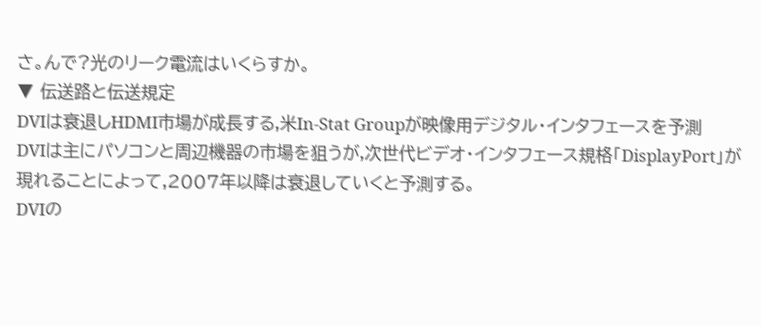さ。んで?光のリーク電流はいくらすか。
▼ 伝送路と伝送規定
DVIは衰退しHDMI市場が成長する,米In-Stat Groupが映像用デジタル・インタフェースを予測
DVIは主にパソコンと周辺機器の市場を狙うが,次世代ビデオ・インタフェース規格「DisplayPort」が現れることによって,2007年以降は衰退していくと予測する。
DVIの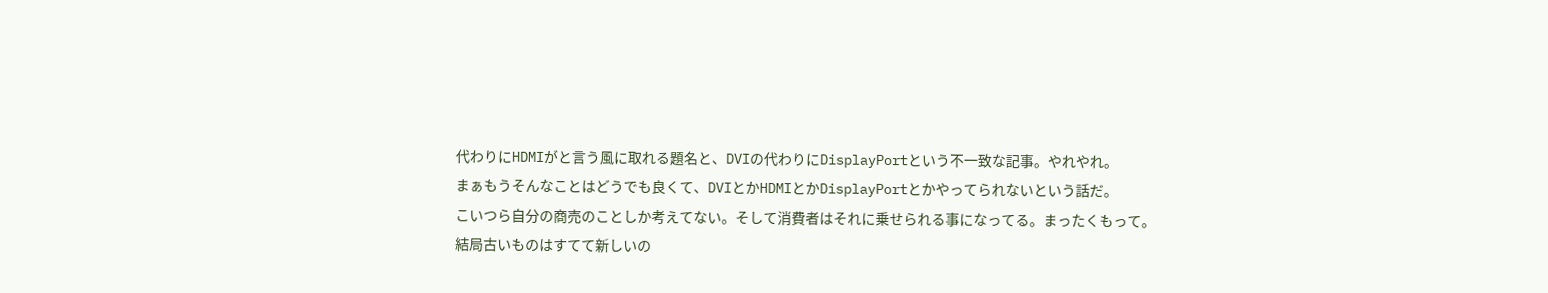代わりにHDMIがと言う風に取れる題名と、DVIの代わりにDisplayPortという不一致な記事。やれやれ。
まぁもうそんなことはどうでも良くて、DVIとかHDMIとかDisplayPortとかやってられないという話だ。
こいつら自分の商売のことしか考えてない。そして消費者はそれに乗せられる事になってる。まったくもって。
結局古いものはすてて新しいの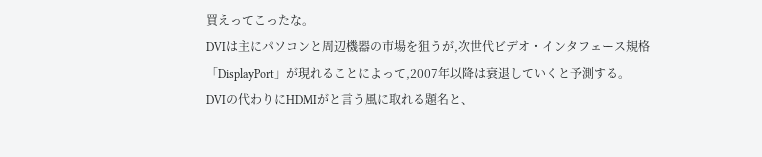買えってこったな。
DVIは主にパソコンと周辺機器の市場を狙うが,次世代ビデオ・インタフェース規格「DisplayPort」が現れることによって,2007年以降は衰退していくと予測する。
DVIの代わりにHDMIがと言う風に取れる題名と、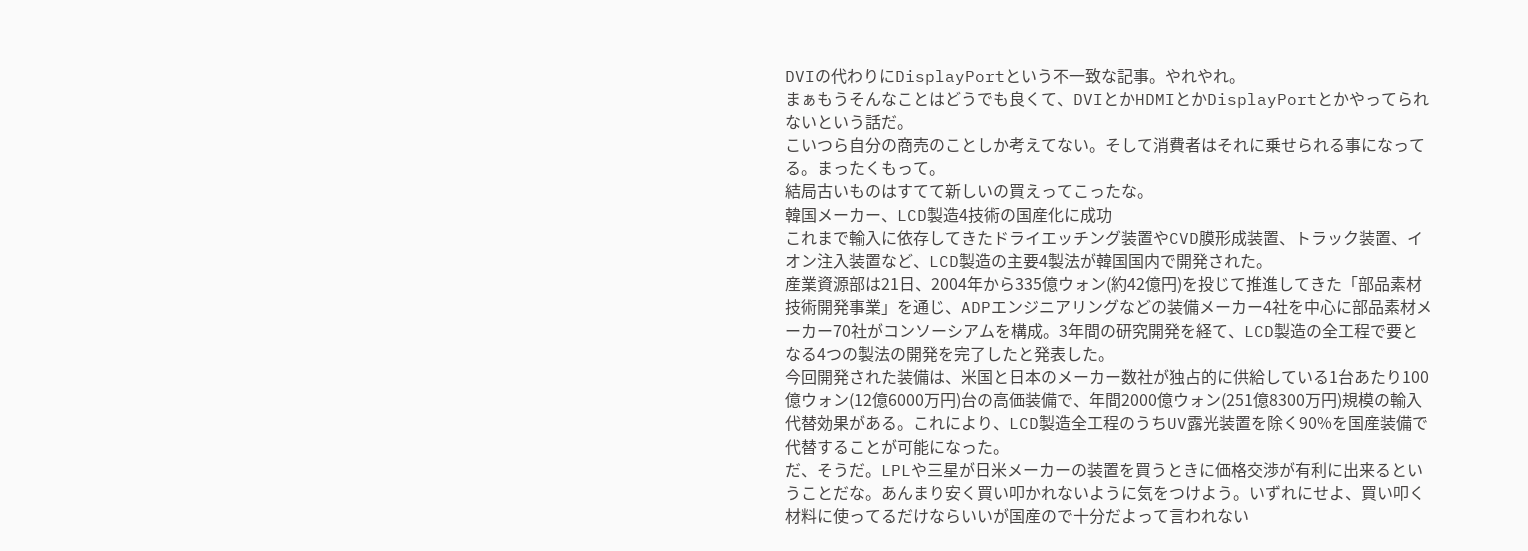DVIの代わりにDisplayPortという不一致な記事。やれやれ。
まぁもうそんなことはどうでも良くて、DVIとかHDMIとかDisplayPortとかやってられないという話だ。
こいつら自分の商売のことしか考えてない。そして消費者はそれに乗せられる事になってる。まったくもって。
結局古いものはすてて新しいの買えってこったな。
韓国メーカー、LCD製造4技術の国産化に成功
これまで輸入に依存してきたドライエッチング装置やCVD膜形成装置、トラック装置、イオン注入装置など、LCD製造の主要4製法が韓国国内で開発された。
産業資源部は21日、2004年から335億ウォン(約42億円)を投じて推進してきた「部品素材技術開発事業」を通じ、ADPエンジニアリングなどの装備メーカー4社を中心に部品素材メーカー70社がコンソーシアムを構成。3年間の研究開発を経て、LCD製造の全工程で要となる4つの製法の開発を完了したと発表した。
今回開発された装備は、米国と日本のメーカー数社が独占的に供給している1台あたり100億ウォン(12億6000万円)台の高価装備で、年間2000億ウォン(251億8300万円)規模の輸入代替効果がある。これにより、LCD製造全工程のうちUV露光装置を除く90%を国産装備で代替することが可能になった。
だ、そうだ。LPLや三星が日米メーカーの装置を買うときに価格交渉が有利に出来るということだな。あんまり安く買い叩かれないように気をつけよう。いずれにせよ、買い叩く材料に使ってるだけならいいが国産ので十分だよって言われない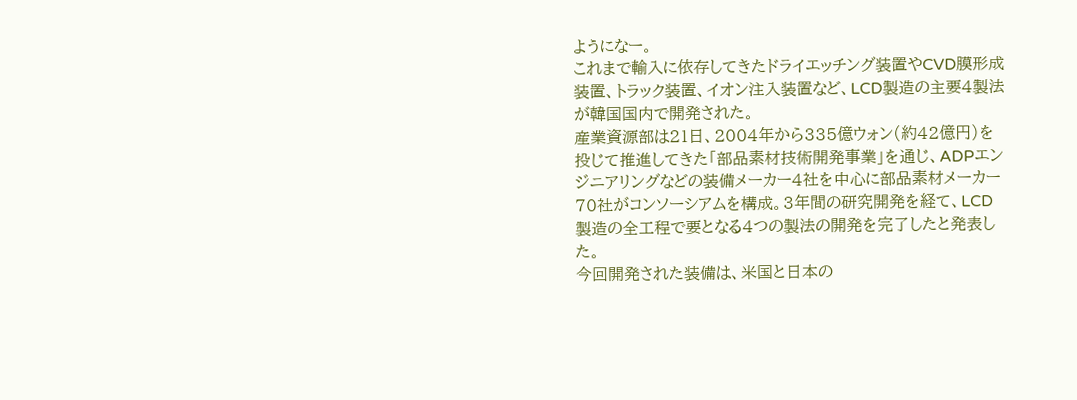ようになー。
これまで輸入に依存してきたドライエッチング装置やCVD膜形成装置、トラック装置、イオン注入装置など、LCD製造の主要4製法が韓国国内で開発された。
産業資源部は21日、2004年から335億ウォン(約42億円)を投じて推進してきた「部品素材技術開発事業」を通じ、ADPエンジニアリングなどの装備メーカー4社を中心に部品素材メーカー70社がコンソーシアムを構成。3年間の研究開発を経て、LCD製造の全工程で要となる4つの製法の開発を完了したと発表した。
今回開発された装備は、米国と日本の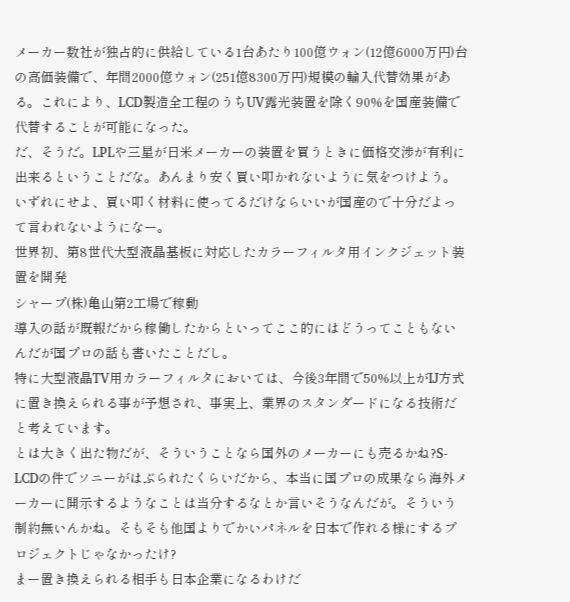メーカー数社が独占的に供給している1台あたり100億ウォン(12億6000万円)台の高価装備で、年間2000億ウォン(251億8300万円)規模の輸入代替効果がある。これにより、LCD製造全工程のうちUV露光装置を除く90%を国産装備で代替することが可能になった。
だ、そうだ。LPLや三星が日米メーカーの装置を買うときに価格交渉が有利に出来るということだな。あんまり安く買い叩かれないように気をつけよう。いずれにせよ、買い叩く材料に使ってるだけならいいが国産ので十分だよって言われないようになー。
世界初、第8世代大型液晶基板に対応したカラーフィルタ用インクジェット装置を開発
シャープ(株)亀山第2工場で稼動
導入の話が既報だから稼働したからといってここ的にはどうってこともないんだが国プロの話も書いたことだし。
特に大型液晶TV用カラーフィルタにおいては、今後3年間で50%以上がIJ方式に置き換えられる事が予想され、事実上、業界のスタンダードになる技術だと考えています。
とは大きく出た物だが、そういうことなら国外のメーカーにも売るかね?S-LCDの件でソニーがはぶられたくらいだから、本当に国プロの成果なら海外メーカーに開示するようなことは当分するなとか言いそうなんだが。そういう制約無いんかね。そもそも他国よりでかいパネルを日本で作れる様にするプロジェクトじゃなかったけ?
まー置き換えられる相手も日本企業になるわけだ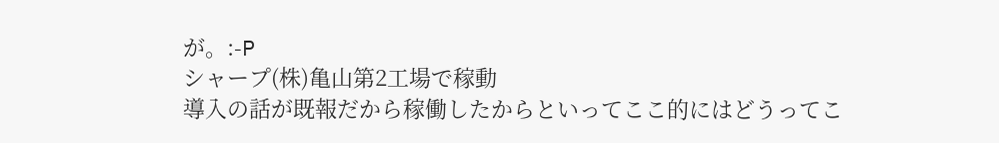が。:-P
シャープ(株)亀山第2工場で稼動
導入の話が既報だから稼働したからといってここ的にはどうってこ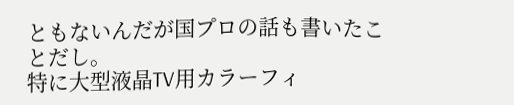ともないんだが国プロの話も書いたことだし。
特に大型液晶TV用カラーフィ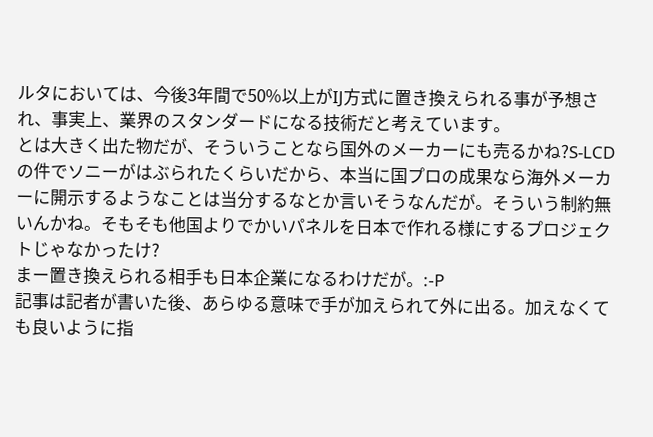ルタにおいては、今後3年間で50%以上がIJ方式に置き換えられる事が予想され、事実上、業界のスタンダードになる技術だと考えています。
とは大きく出た物だが、そういうことなら国外のメーカーにも売るかね?S-LCDの件でソニーがはぶられたくらいだから、本当に国プロの成果なら海外メーカーに開示するようなことは当分するなとか言いそうなんだが。そういう制約無いんかね。そもそも他国よりでかいパネルを日本で作れる様にするプロジェクトじゃなかったけ?
まー置き換えられる相手も日本企業になるわけだが。:-P
記事は記者が書いた後、あらゆる意味で手が加えられて外に出る。加えなくても良いように指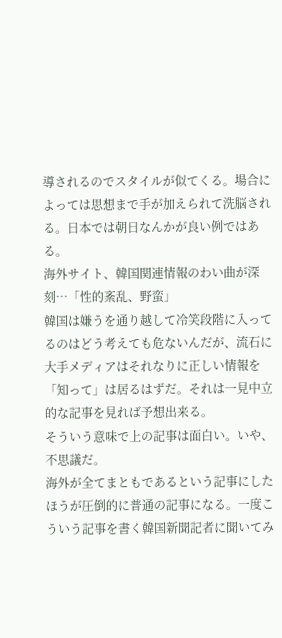導されるのでスタイルが似てくる。場合によっては思想まで手が加えられて洗脳される。日本では朝日なんかが良い例ではある。
海外サイト、韓国関連情報のわい曲が深刻…「性的紊乱、野蛮」
韓国は嫌うを通り越して冷笑段階に入ってるのはどう考えても危ないんだが、流石に大手メディアはそれなりに正しい情報を「知って」は居るはずだ。それは一見中立的な記事を見れば予想出来る。
そういう意味で上の記事は面白い。いや、不思議だ。
海外が全てまともであるという記事にしたほうが圧倒的に普通の記事になる。一度こういう記事を書く韓国新聞記者に聞いてみ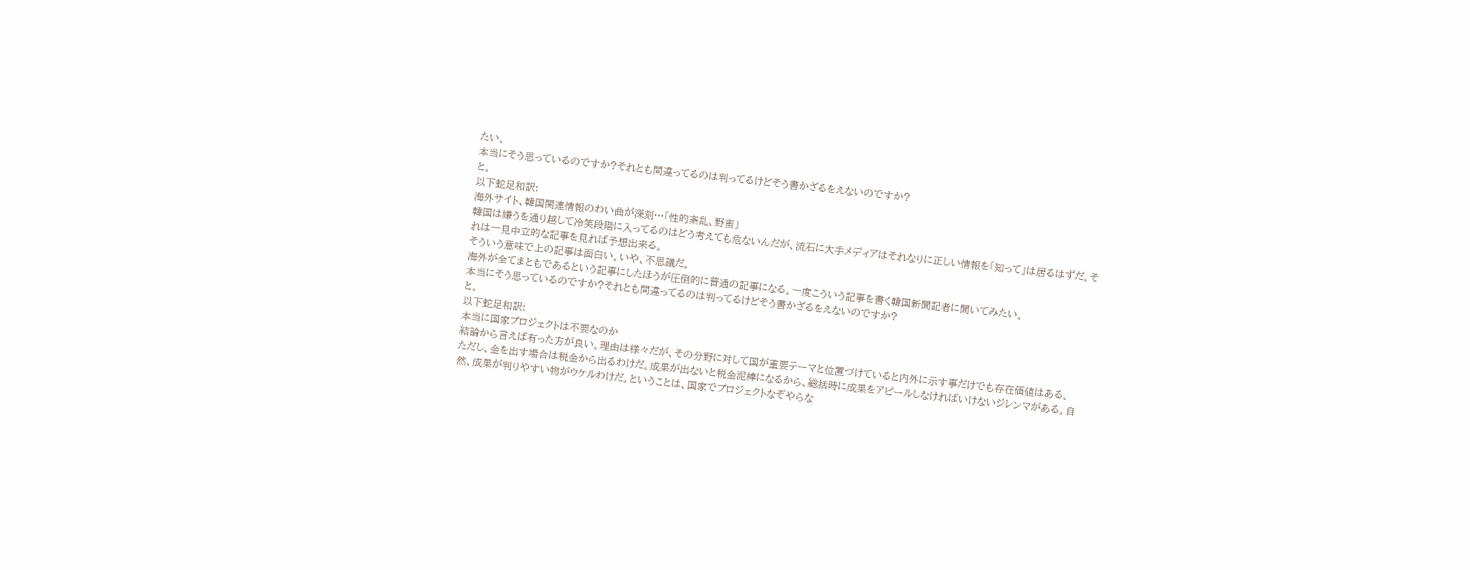たい。
本当にそう思っているのですか?それとも間違ってるのは判ってるけどそう書かざるをえないのですか?
と。
以下蛇足和訳:
海外サイト、韓国関連情報のわい曲が深刻…「性的紊乱、野蛮」
韓国は嫌うを通り越して冷笑段階に入ってるのはどう考えても危ないんだが、流石に大手メディアはそれなりに正しい情報を「知って」は居るはずだ。それは一見中立的な記事を見れば予想出来る。
そういう意味で上の記事は面白い。いや、不思議だ。
海外が全てまともであるという記事にしたほうが圧倒的に普通の記事になる。一度こういう記事を書く韓国新聞記者に聞いてみたい。
本当にそう思っているのですか?それとも間違ってるのは判ってるけどそう書かざるをえないのですか?
と。
以下蛇足和訳:
本当に国家プロジェクトは不要なのか
結論から言えば有った方が良い。理由は様々だが、その分野に対して国が重要テーマと位置づけていると内外に示す事だけでも存在価値はある。
ただし、金を出す場合は税金から出るわけだ。成果が出ないと税金泥棒になるから、総括時に成果をアピールしなければいけないジレンマがある。自然、成果が判りやすい物がウケルわけだ。ということは、国家でプロジェクトなぞやらな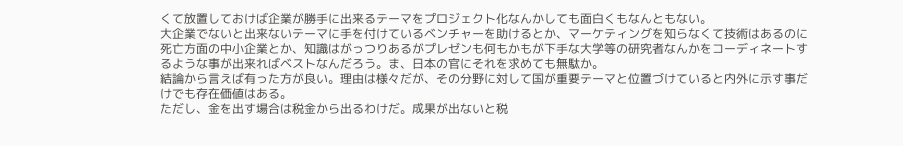くて放置しておけば企業が勝手に出来るテーマをプロジェクト化なんかしても面白くもなんともない。
大企業でないと出来ないテーマに手を付けているベンチャーを助けるとか、マーケティングを知らなくて技術はあるのに死亡方面の中小企業とか、知識はがっつりあるがプレゼンも何もかもが下手な大学等の研究者なんかをコーディネートするような事が出来ればベストなんだろう。ま、日本の官にそれを求めても無駄か。
結論から言えば有った方が良い。理由は様々だが、その分野に対して国が重要テーマと位置づけていると内外に示す事だけでも存在価値はある。
ただし、金を出す場合は税金から出るわけだ。成果が出ないと税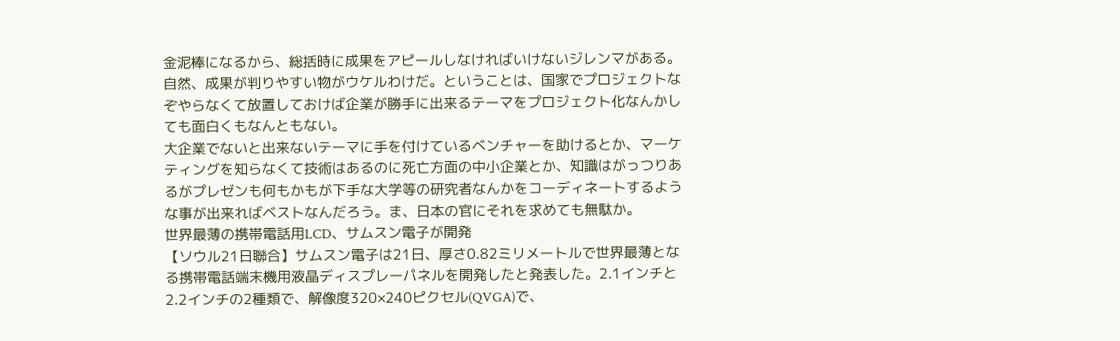金泥棒になるから、総括時に成果をアピールしなければいけないジレンマがある。自然、成果が判りやすい物がウケルわけだ。ということは、国家でプロジェクトなぞやらなくて放置しておけば企業が勝手に出来るテーマをプロジェクト化なんかしても面白くもなんともない。
大企業でないと出来ないテーマに手を付けているベンチャーを助けるとか、マーケティングを知らなくて技術はあるのに死亡方面の中小企業とか、知識はがっつりあるがプレゼンも何もかもが下手な大学等の研究者なんかをコーディネートするような事が出来ればベストなんだろう。ま、日本の官にそれを求めても無駄か。
世界最薄の携帯電話用LCD、サムスン電子が開発
【ソウル21日聯合】サムスン電子は21日、厚さ0.82ミリメートルで世界最薄となる携帯電話端末機用液晶ディスプレーパネルを開発したと発表した。2.1インチと2.2インチの2種類で、解像度320×240ピクセル(QVGA)で、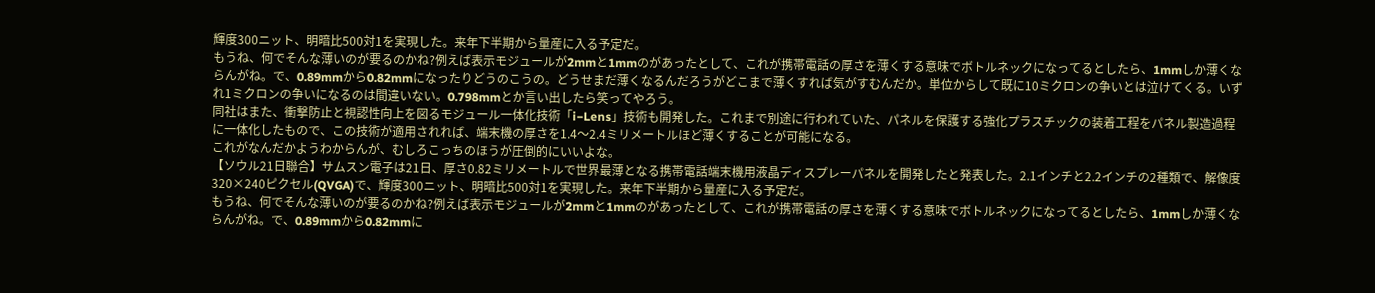輝度300ニット、明暗比500対1を実現した。来年下半期から量産に入る予定だ。
もうね、何でそんな薄いのが要るのかね?例えば表示モジュールが2mmと1mmのがあったとして、これが携帯電話の厚さを薄くする意味でボトルネックになってるとしたら、1mmしか薄くならんがね。で、0.89mmから0.82mmになったりどうのこうの。どうせまだ薄くなるんだろうがどこまで薄くすれば気がすむんだか。単位からして既に10ミクロンの争いとは泣けてくる。いずれ1ミクロンの争いになるのは間違いない。0.798mmとか言い出したら笑ってやろう。
同社はまた、衝撃防止と視認性向上を図るモジュール一体化技術「i−Lens」技術も開発した。これまで別途に行われていた、パネルを保護する強化プラスチックの装着工程をパネル製造過程に一体化したもので、この技術が適用されれば、端末機の厚さを1.4〜2.4ミリメートルほど薄くすることが可能になる。
これがなんだかようわからんが、むしろこっちのほうが圧倒的にいいよな。
【ソウル21日聯合】サムスン電子は21日、厚さ0.82ミリメートルで世界最薄となる携帯電話端末機用液晶ディスプレーパネルを開発したと発表した。2.1インチと2.2インチの2種類で、解像度320×240ピクセル(QVGA)で、輝度300ニット、明暗比500対1を実現した。来年下半期から量産に入る予定だ。
もうね、何でそんな薄いのが要るのかね?例えば表示モジュールが2mmと1mmのがあったとして、これが携帯電話の厚さを薄くする意味でボトルネックになってるとしたら、1mmしか薄くならんがね。で、0.89mmから0.82mmに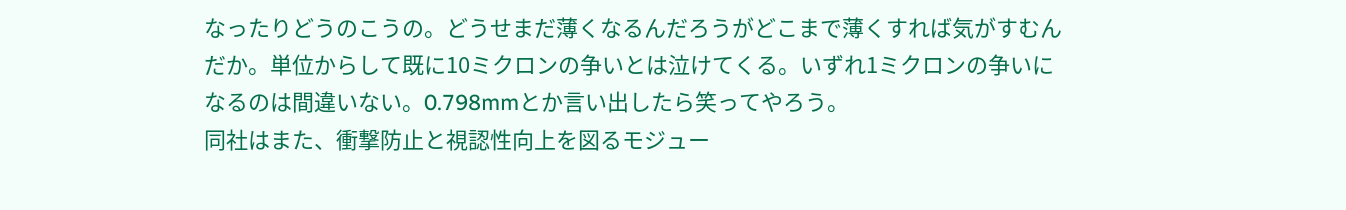なったりどうのこうの。どうせまだ薄くなるんだろうがどこまで薄くすれば気がすむんだか。単位からして既に10ミクロンの争いとは泣けてくる。いずれ1ミクロンの争いになるのは間違いない。0.798mmとか言い出したら笑ってやろう。
同社はまた、衝撃防止と視認性向上を図るモジュー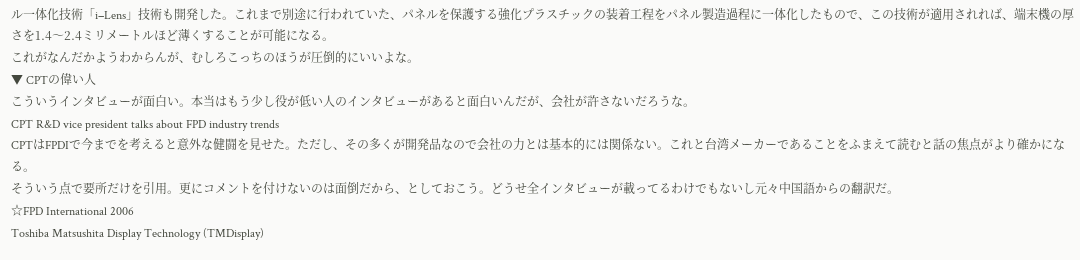ル一体化技術「i−Lens」技術も開発した。これまで別途に行われていた、パネルを保護する強化プラスチックの装着工程をパネル製造過程に一体化したもので、この技術が適用されれば、端末機の厚さを1.4〜2.4ミリメートルほど薄くすることが可能になる。
これがなんだかようわからんが、むしろこっちのほうが圧倒的にいいよな。
▼ CPTの偉い人
こういうインタビューが面白い。本当はもう少し役が低い人のインタビューがあると面白いんだが、会社が許さないだろうな。
CPT R&D vice president talks about FPD industry trends
CPTはFPDIで今までを考えると意外な健闘を見せた。ただし、その多くが開発品なので会社の力とは基本的には関係ない。これと台湾メーカーであることをふまえて読むと話の焦点がより確かになる。
そういう点で要所だけを引用。更にコメントを付けないのは面倒だから、としておこう。どうせ全インタビューが載ってるわけでもないし元々中国語からの翻訳だ。
☆FPD International 2006
Toshiba Matsushita Display Technology (TMDisplay)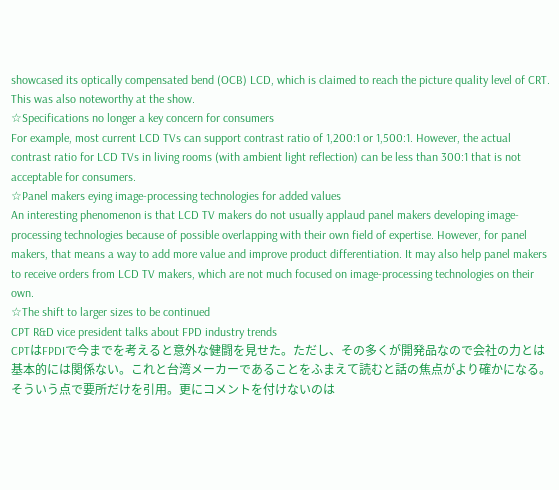showcased its optically compensated bend (OCB) LCD, which is claimed to reach the picture quality level of CRT. This was also noteworthy at the show.
☆Specifications no longer a key concern for consumers
For example, most current LCD TVs can support contrast ratio of 1,200:1 or 1,500:1. However, the actual contrast ratio for LCD TVs in living rooms (with ambient light reflection) can be less than 300:1 that is not acceptable for consumers.
☆Panel makers eying image-processing technologies for added values
An interesting phenomenon is that LCD TV makers do not usually applaud panel makers developing image-processing technologies because of possible overlapping with their own field of expertise. However, for panel makers, that means a way to add more value and improve product differentiation. It may also help panel makers to receive orders from LCD TV makers, which are not much focused on image-processing technologies on their own.
☆The shift to larger sizes to be continued
CPT R&D vice president talks about FPD industry trends
CPTはFPDIで今までを考えると意外な健闘を見せた。ただし、その多くが開発品なので会社の力とは基本的には関係ない。これと台湾メーカーであることをふまえて読むと話の焦点がより確かになる。
そういう点で要所だけを引用。更にコメントを付けないのは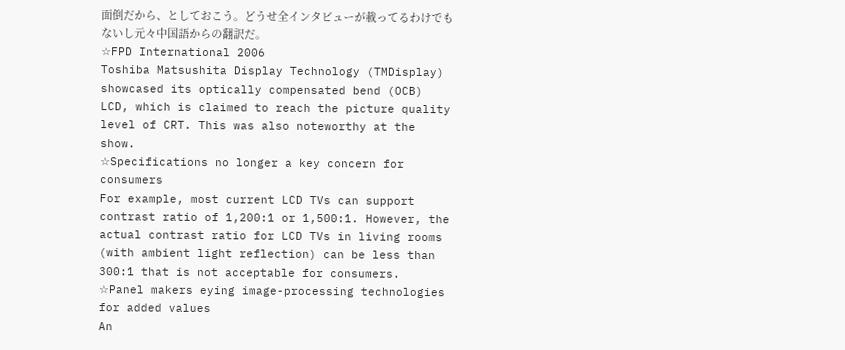面倒だから、としておこう。どうせ全インタビューが載ってるわけでもないし元々中国語からの翻訳だ。
☆FPD International 2006
Toshiba Matsushita Display Technology (TMDisplay) showcased its optically compensated bend (OCB) LCD, which is claimed to reach the picture quality level of CRT. This was also noteworthy at the show.
☆Specifications no longer a key concern for consumers
For example, most current LCD TVs can support contrast ratio of 1,200:1 or 1,500:1. However, the actual contrast ratio for LCD TVs in living rooms (with ambient light reflection) can be less than 300:1 that is not acceptable for consumers.
☆Panel makers eying image-processing technologies for added values
An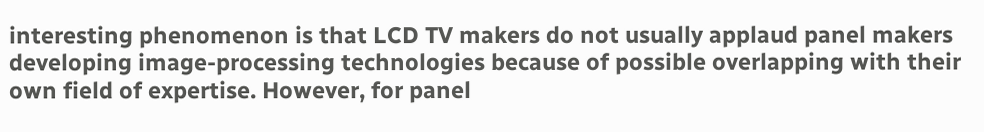interesting phenomenon is that LCD TV makers do not usually applaud panel makers developing image-processing technologies because of possible overlapping with their own field of expertise. However, for panel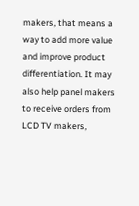makers, that means a way to add more value and improve product differentiation. It may also help panel makers to receive orders from LCD TV makers,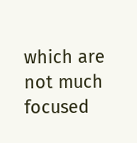which are not much focused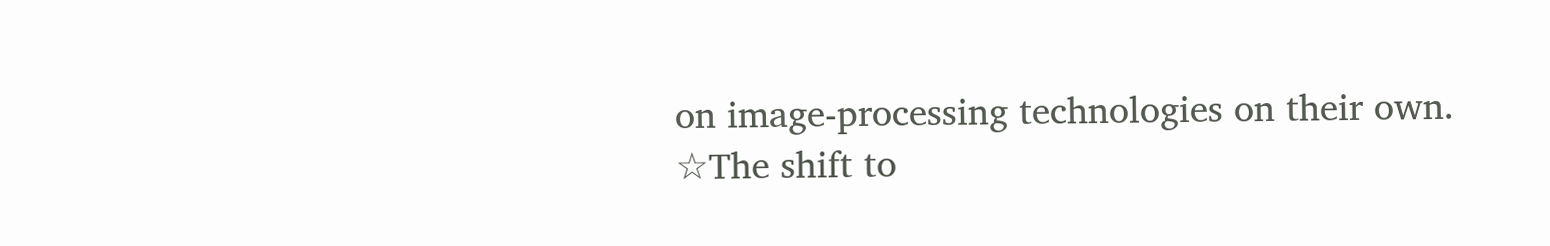on image-processing technologies on their own.
☆The shift to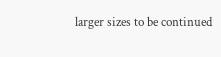larger sizes to be continued